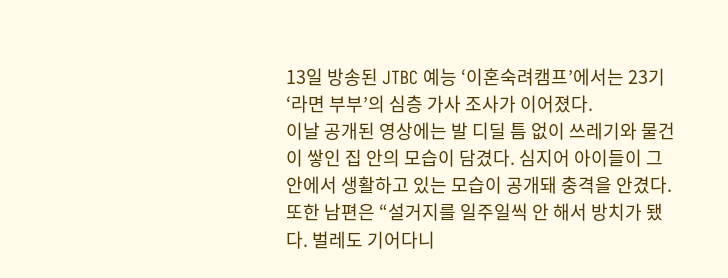13일 방송된 JTBC 예능 ‘이혼숙려캠프’에서는 23기 ‘라면 부부’의 심층 가사 조사가 이어졌다.
이날 공개된 영상에는 발 디딜 틈 없이 쓰레기와 물건이 쌓인 집 안의 모습이 담겼다. 심지어 아이들이 그 안에서 생활하고 있는 모습이 공개돼 충격을 안겼다.
또한 남편은 “설거지를 일주일씩 안 해서 방치가 됐다. 벌레도 기어다니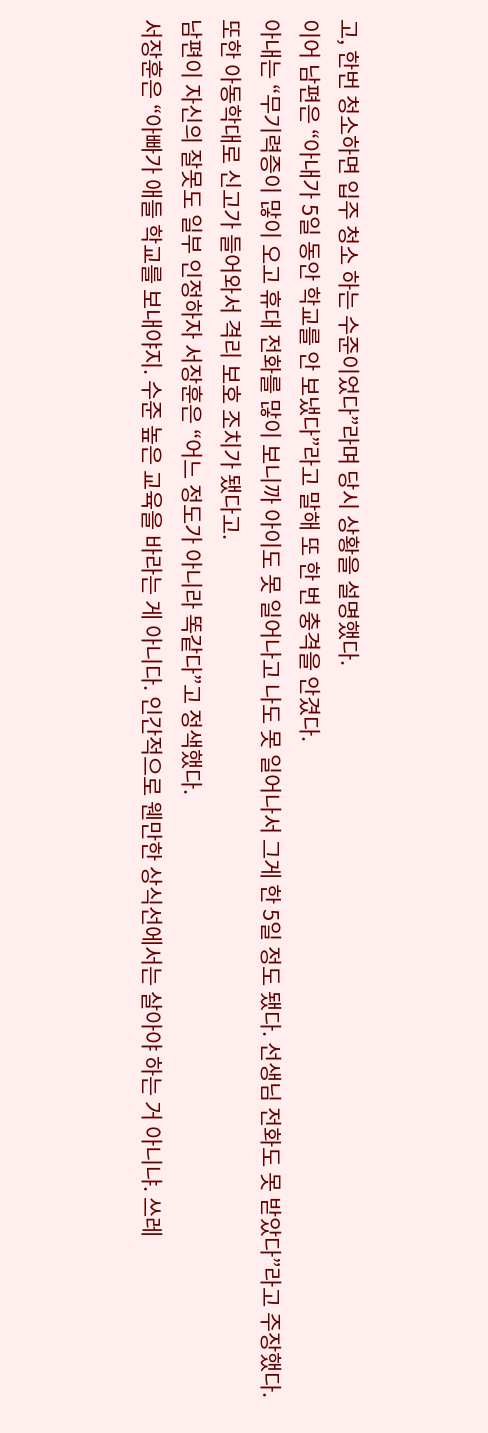고, 한번 청소하면 입주 청소 하는 수준이었다”라며 당시 상황을 설명했다.
이어 남편은 “아내가 5일 동안 학교를 안 보냈다”라고 말해 또 한 번 충격을 안겼다.
아내는 “무기력증이 많이 오고 휴대 전화를 많이 보니까 아이도 못 일어나고 나도 못 일어나서 그게 한 5일 정도 됐다. 선생님 전화도 못 받았다”라고 주장했다.
또한 아동학대로 신고가 들어와서 격리 보호 조치가 됐다고.
남편이 자신의 잘못도 일부 인정하자 서장훈은 “어느 정도가 아니라 똑같다”고 정색했다.
서장훈은 “아빠가 애들 학교를 보내야지. 수준 높은 교육을 바라는 게 아니다. 인간적으로 웬만한 상식선에서는 살아야 하는 거 아니냐. 쓰레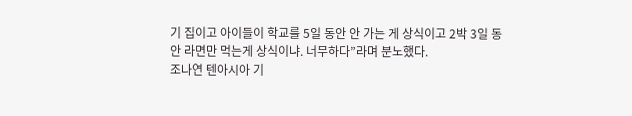기 집이고 아이들이 학교를 5일 동안 안 가는 게 상식이고 2박 3일 동안 라면만 먹는게 상식이냐. 너무하다”라며 분노했다.
조나연 텐아시아 기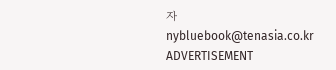자 nybluebook@tenasia.co.kr
ADVERTISEMENT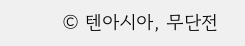© 텐아시아, 무단전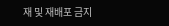재 및 재배포 금지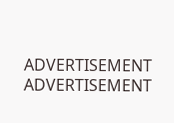ADVERTISEMENT
ADVERTISEMENT